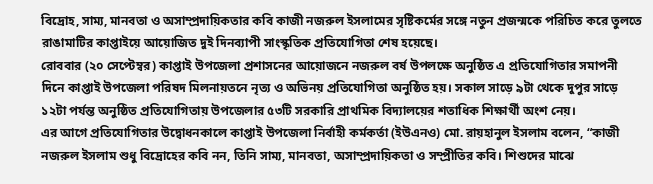বিদ্রোহ, সাম্য, মানবতা ও অসাম্প্রদায়িকতার কবি কাজী নজরুল ইসলামের সৃষ্টিকর্মের সঙ্গে নতুন প্রজন্মকে পরিচিত করে তুলতে রাঙামাটির কাপ্তাইয়ে আয়োজিত দুই দিনব্যাপী সাংস্কৃতিক প্রতিযোগিতা শেষ হয়েছে।
রোববার (২০ সেপ্টেম্বর) কাপ্তাই উপজেলা প্রশাসনের আয়োজনে নজরুল বর্ষ উপলক্ষে অনুষ্ঠিত এ প্রতিযোগিতার সমাপনী দিনে কাপ্তাই উপজেলা পরিষদ মিলনায়তনে নৃত্য ও অভিনয় প্রতিযোগিতা অনুষ্ঠিত হয়। সকাল সাড়ে ৯টা থেকে দুপুর সাড়ে ১২টা পর্যন্ত অনুষ্ঠিত প্রতিযোগিতায় উপজেলার ৫৩টি সরকারি প্রাথমিক বিদ্যালয়ের শতাধিক শিক্ষার্থী অংশ নেয়।
এর আগে প্রতিযোগিতার উদ্বোধনকালে কাপ্তাই উপজেলা নির্বাহী কর্মকর্তা (ইউএনও) মো. রায়হানুল ইসলাম বলেন, “কাজী নজরুল ইসলাম শুধু বিদ্রোহের কবি নন, তিনি সাম্য, মানবতা, অসাম্প্রদায়িকতা ও সম্প্রীতির কবি। শিশুদের মাঝে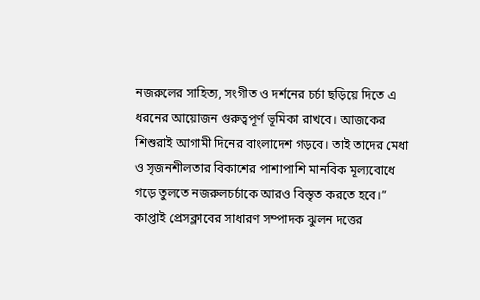নজরুলের সাহিত্য, সংগীত ও দর্শনের চর্চা ছড়িয়ে দিতে এ ধরনের আয়োজন গুরুত্বপূর্ণ ভূমিকা রাখবে। আজকের শিশুরাই আগামী দিনের বাংলাদেশ গড়বে। তাই তাদের মেধা ও সৃজনশীলতার বিকাশের পাশাপাশি মানবিক মূল্যবোধে গড়ে তুলতে নজরুলচর্চাকে আরও বিস্তৃত করতে হবে।”
কাপ্তাই প্রেসক্লাবের সাধারণ সম্পাদক ঝুলন দত্তের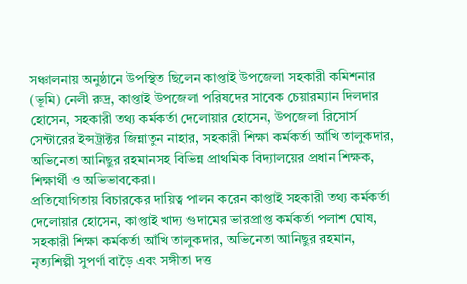সঞ্চালনায় অনুষ্ঠানে উপস্থিত ছিলেন কাপ্তাই উপজেলা সহকারী কমিশনার (ভূমি) নেলী রুদ্র, কাপ্তাই উপজেলা পরিষদের সাবেক চেয়ারম্যান দিলদার হোসেন, সহকারী তথ্য কর্মকর্তা দেলোয়ার হোসেন, উপজেলা রিসোর্স সেন্টারের ইন্সট্রাক্টর জিন্নাতুন নাহার, সহকারী শিক্ষা কর্মকর্তা আঁখি তালুকদার, অভিনেতা আনিছুর রহমানসহ বিভিন্ন প্রাথমিক বিদ্যালয়ের প্রধান শিক্ষক, শিক্ষার্থী ও অভিভাবকেরা।
প্রতিযোগিতায় বিচারকের দায়িত্ব পালন করেন কাপ্তাই সহকারী তথ্য কর্মকর্তা দেলোয়ার হোসেন, কাপ্তাই খাদ্য গুদামের ভারপ্রাপ্ত কর্মকর্তা পলাশ ঘোষ, সহকারী শিক্ষা কর্মকর্তা আঁখি তালুকদার, অভিনেতা আনিছুর রহমান, নৃত্যশিল্পী সুপর্ণা বাড়ৈ এবং সঙ্গীতা দত্ত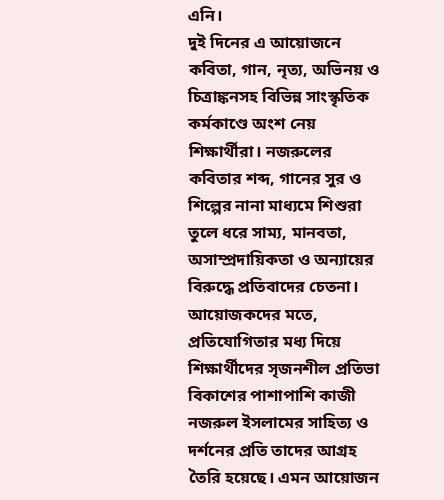এনি।
দুই দিনের এ আয়োজনে কবিতা, গান, নৃত্য, অভিনয় ও চিত্রাঙ্কনসহ বিভিন্ন সাংস্কৃতিক কর্মকাণ্ডে অংশ নেয় শিক্ষার্থীরা। নজরুলের কবিতার শব্দ, গানের সুর ও শিল্পের নানা মাধ্যমে শিশুরা তুলে ধরে সাম্য, মানবতা, অসাম্প্রদায়িকতা ও অন্যায়ের বিরুদ্ধে প্রতিবাদের চেতনা।
আয়োজকদের মতে, প্রতিযোগিতার মধ্য দিয়ে শিক্ষার্থীদের সৃজনশীল প্রতিভা বিকাশের পাশাপাশি কাজী নজরুল ইসলামের সাহিত্য ও দর্শনের প্রতি তাদের আগ্রহ তৈরি হয়েছে। এমন আয়োজন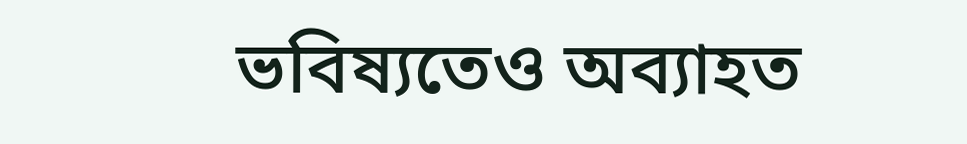ভবিষ্যতেও অব্যাহত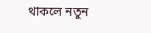থাকলে নতুন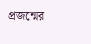প্রজন্মের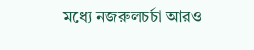মধ্যে নজরুলচর্চা আরও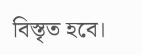বিস্তৃত হবে।